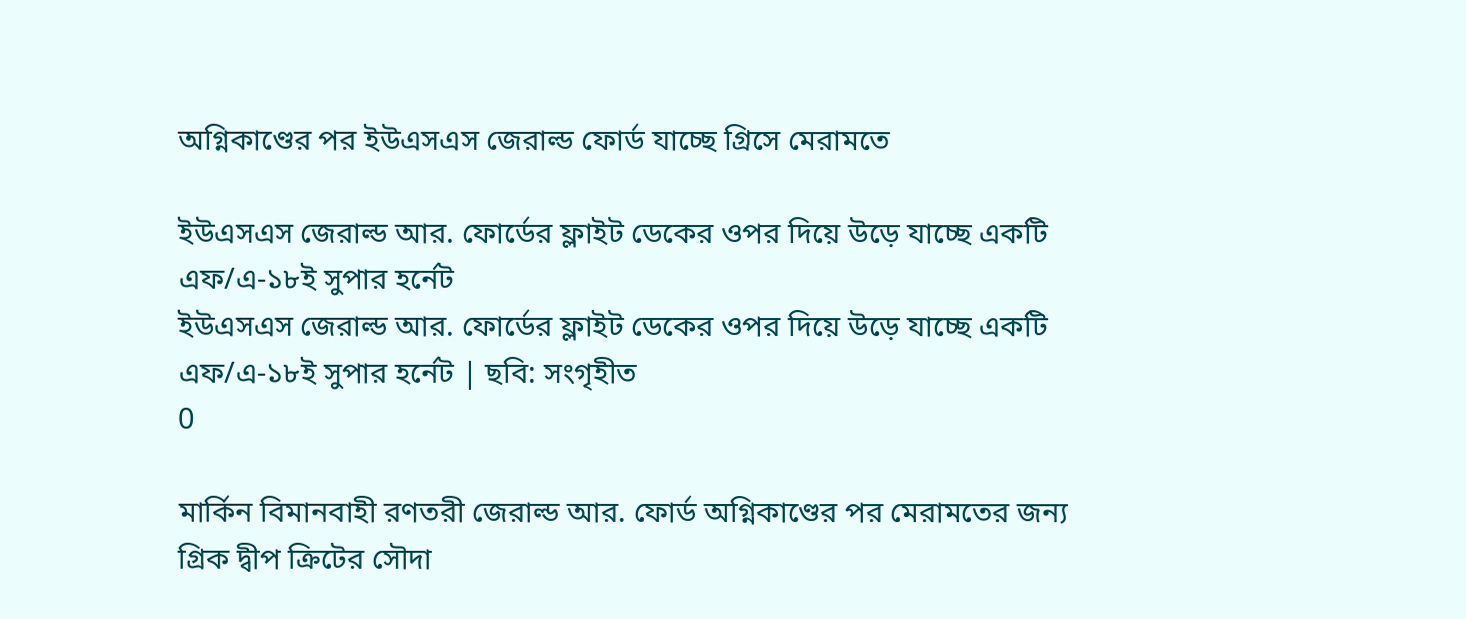অগ্নিকাণ্ডের পর ইউএসএস জেরাল্ড ফোর্ড যাচ্ছে গ্রিসে মেরামতে

ইউএসএস জেরাল্ড আর. ফোর্ডের ফ্লাইট ডেকের ওপর দিয়ে উড়ে যাচ্ছে একটি এফ/এ-১৮ই সুপার হর্নেট
ইউএসএস জেরাল্ড আর. ফোর্ডের ফ্লাইট ডেকের ওপর দিয়ে উড়ে যাচ্ছে একটি এফ/এ-১৮ই সুপার হর্নেট | ছবি: সংগৃহীত
0

মার্কিন বিমানবাহী রণতরী জেরাল্ড আর. ফোর্ড অগ্নিকাণ্ডের পর মেরামতের জন্য গ্রিক দ্বীপ ক্রিটের সৌদা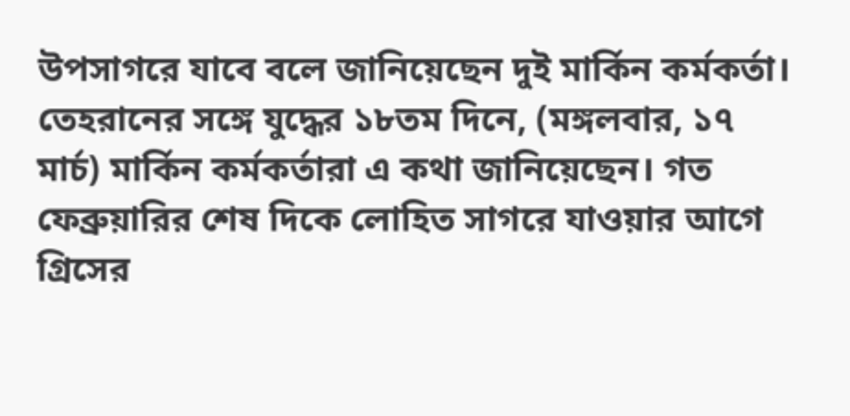উপসাগরে যাবে বলে জানিয়েছেন দুই মার্কিন কর্মকর্তা। তেহরানের সঙ্গে যুদ্ধের ১৮তম দিনে, (মঙ্গলবার, ১৭ মার্চ) মার্কিন কর্মকর্তারা এ কথা জানিয়েছেন। গত ফেব্রুয়ারির শেষ দিকে লোহিত সাগরে যাওয়ার আগে গ্রিসের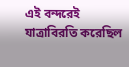এই বন্দরেই যাত্রাবিরতি করেছিল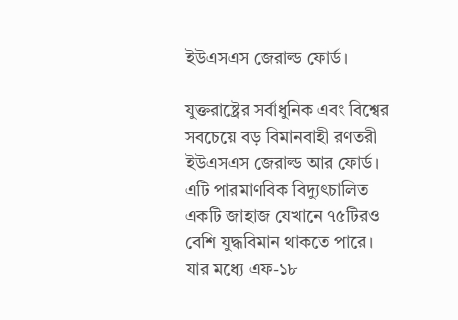ইউএসএস জেরাল্ড ফোর্ড।

যুক্তরাষ্ট্রের সর্বাধুনিক এবং বিশ্বের সবচেয়ে বড় বিমানবাহী রণতরী ইউএসএস জেরাল্ড আর ফোর্ড। এটি পারমাণবিক বিদ্যুৎচালিত একটি জাহাজ যেখানে ৭৫টিরও বেশি যুদ্ধবিমান থাকতে পারে। যার মধ্যে এফ-১৮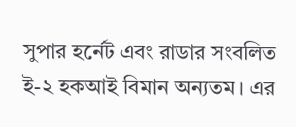সুপার হর্নেট এবং রাডার সংবলিত ই-২ হকআই বিমান অন্যতম। এর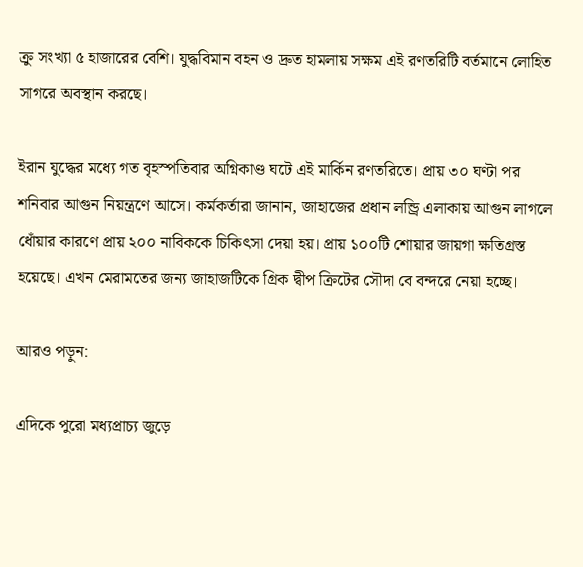ক্রু সংখ্যা ৫ হাজারের বেশি। যুদ্ধবিমান বহন ও দ্রুত হামলায় সক্ষম এই রণতরিটি বর্তমানে লোহিত সাগরে অবস্থান করছে।

ইরান যুদ্ধের মধ্যে গত বৃহস্পতিবার অগ্নিকাণ্ড ঘটে এই মার্কিন রণতরিতে। প্রায় ৩০ ঘণ্টা পর শনিবার আগুন নিয়ন্ত্রণে আসে। কর্মকর্তারা জানান, জাহাজের প্রধান লন্ড্রি এলাকায় আগুন লাগলে ধোঁয়ার কারণে প্রায় ২০০ নাবিককে চিকিৎসা দেয়া হয়। প্রায় ১০০টি শোয়ার জায়গা ক্ষতিগ্রস্ত হয়েছে। এখন মেরামতের জন্য জাহাজটিকে গ্রিক দ্বীপ ক্রিটের সৌদা বে বন্দরে নেয়া হচ্ছে।

আরও পড়ুন:

এদিকে পুরো মধ্যপ্রাচ্য জুড়ে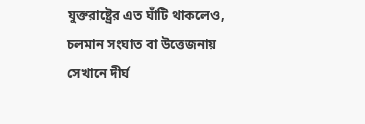যুক্তরাষ্ট্রের এত ঘাঁটি থাকলেও, চলমান সংঘাত বা উত্তেজনায় সেখানে দীর্ঘ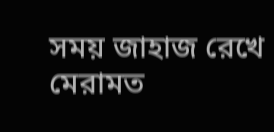সময় জাহাজ রেখে মেরামত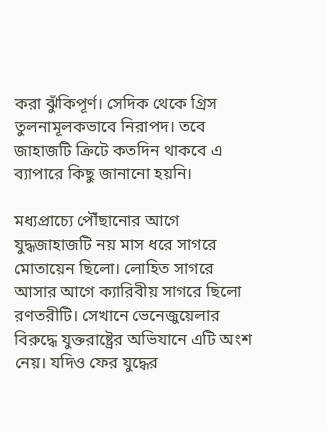করা ঝুঁকিপূর্ণ। সেদিক থেকে গ্রিস তুলনামূলকভাবে নিরাপদ। তবে জাহাজটি ক্রিটে কতদিন থাকবে এ ব্যাপারে কিছু জানানো হয়নি।

মধ্যপ্রাচ্যে পৌঁছানোর আগে যুদ্ধজাহাজটি নয় মাস ধরে সাগরে মোতায়েন ছিলো। লোহিত সাগরে আসার আগে ক্যারিবীয় সাগরে ছিলো রণতরীটি। সেখানে ভেনেজুয়েলার বিরুদ্ধে যুক্তরাষ্ট্রের অভিযানে এটি অংশ নেয়। যদিও ফের যুদ্ধের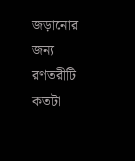জড়ানোর জন্য রণতরীটি কতটা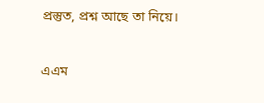প্রস্তুত, প্রশ্ন আছে তা নিয়ে।

এএম